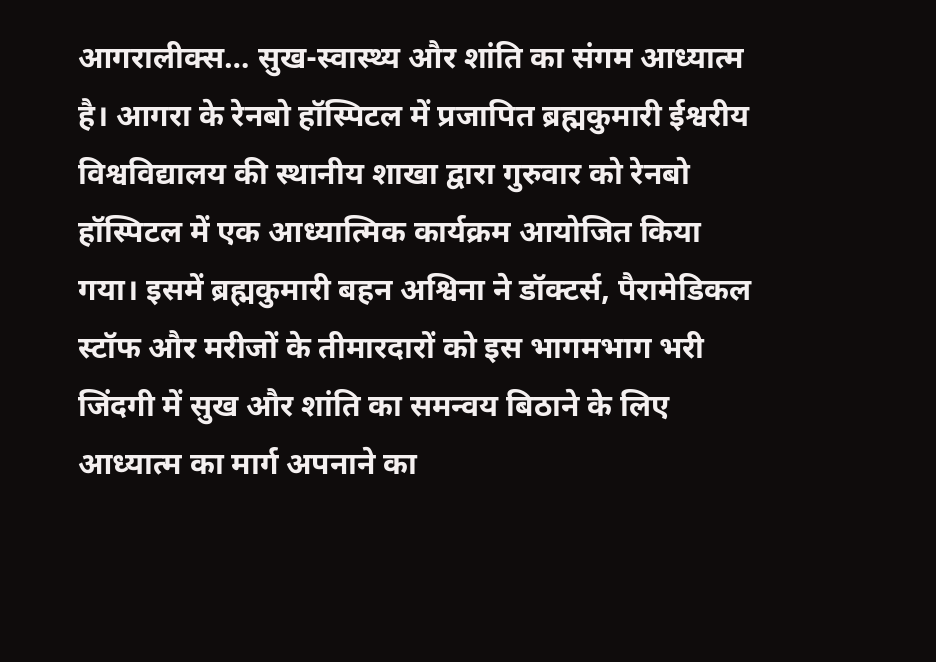आगरालीक्स… सुख-स्वास्थ्य और शांति का संगम आध्यात्म है। आगरा के रेनबो हॉस्पिटल में प्रजापित ब्रह्मकुमारी ईश्वरीय विश्वविद्यालय की स्थानीय शाखा द्वारा गुरुवार को रेनबो हॉस्पिटल में एक आध्यात्मिक कार्यक्रम आयोजित किया गया। इसमें ब्रह्मकुमारी बहन अश्विना ने डॉक्टर्स, पैरामेडिकल स्टॉफ और मरीजों के तीमारदारों को इस भागमभाग भरी जिंदगी में सुख और शांति का समन्वय बिठाने के लिए आध्यात्म का मार्ग अपनाने का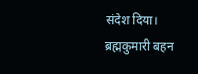संदेश दिया।
ब्रह्मकुमारी बहन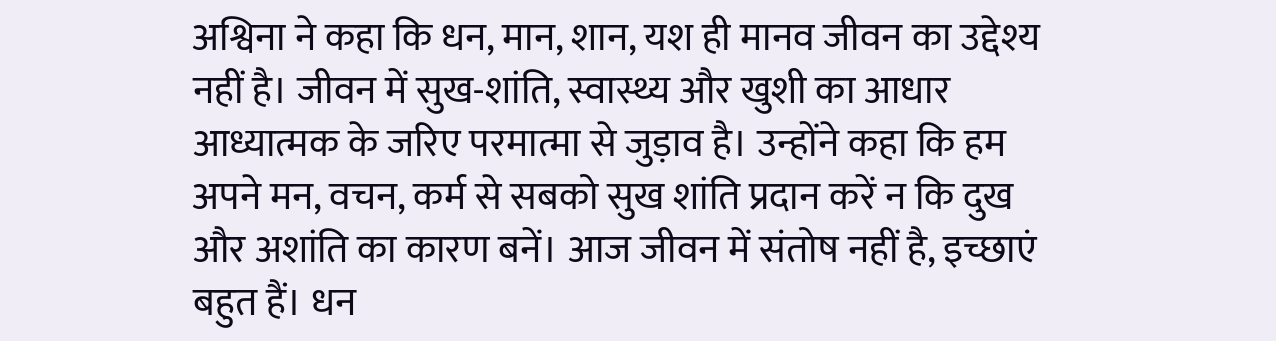अश्विना ने कहा कि धन, मान, शान, यश ही मानव जीवन का उद्देश्य नहीं है। जीवन में सुख-शांति, स्वास्थ्य और खुशी का आधार आध्यात्मक के जरिए परमात्मा से जुड़ाव है। उन्होंने कहा कि हम अपने मन, वचन, कर्म से सबको सुख शांति प्रदान करें न कि दुख और अशांति का कारण बनें। आज जीवन में संतोष नहीं है, इच्छाएं बहुत हैं। धन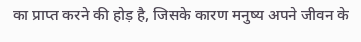का प्राप्त करने की होड़ है, जिसके कारण मनुष्य अपने जीवन के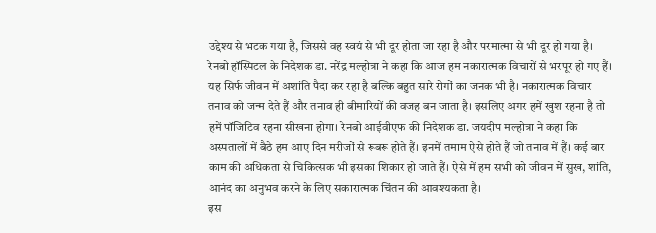उद्देश्य से भटक गया है, जिससे वह स्वयं से भी दूर होता जा रहा है और परमात्मा से भी दूर हो गया है।
रेनबो हॉस्पिटल के निदेशक डा. नरेंद्र मल्होत्रा ने कहा कि आज हम नकारात्मक विचारों से भरपूर हो गए हैं। यह सिर्फ जीवन में अशांति पैदा कर रहा है बल्कि बहुत सारे रोगों का जनक भी है। नकारात्मक विचार तनाव को जन्म देते हैं और तनाव ही बीमारियों की वजह बन जाता है। इसलिए अगर हमें खुश रहना है तो हमें पॉजिटिव रहना सीखना होगा। रेनबो आईवीएफ की निदेशक डा. जयदीप मल्होत्रा ने कहा कि अस्पतालों में बैठे हम आए दिन मरीजों से रूबरू होते हैं। इनमें तमाम ऐसे होते हैं जो तनाव में हैं। कई बार काम की अधिकता से चिकित्सक भी इसका शिकार हो जाते हैं। ऐसे में हम सभी को जीवन में सुख, शांति, आनंद का अनुभव करने के लिए सकारात्मक चिंतन की आवश्यकता है।
इस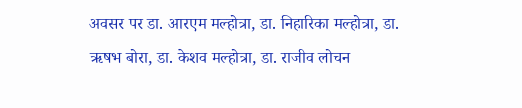अवसर पर डा. आरएम मल्होत्रा, डा. निहारिका मल्होत्रा, डा. ऋषभ बोरा, डा. केशव मल्होत्रा, डा. राजीव लोचन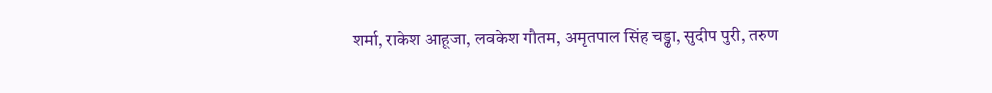शर्मा, राकेश आहूजा, लवकेश गौतम, अमृतपाल सिंह चड्ढा, सुदीप पुरी, तरुण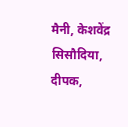मैनी, केशवेंद्र सिसौदिया, दीपक,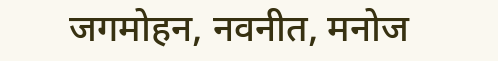जगमोहन, नवनीत, मनोज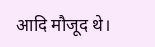आदि मौजूद थे।